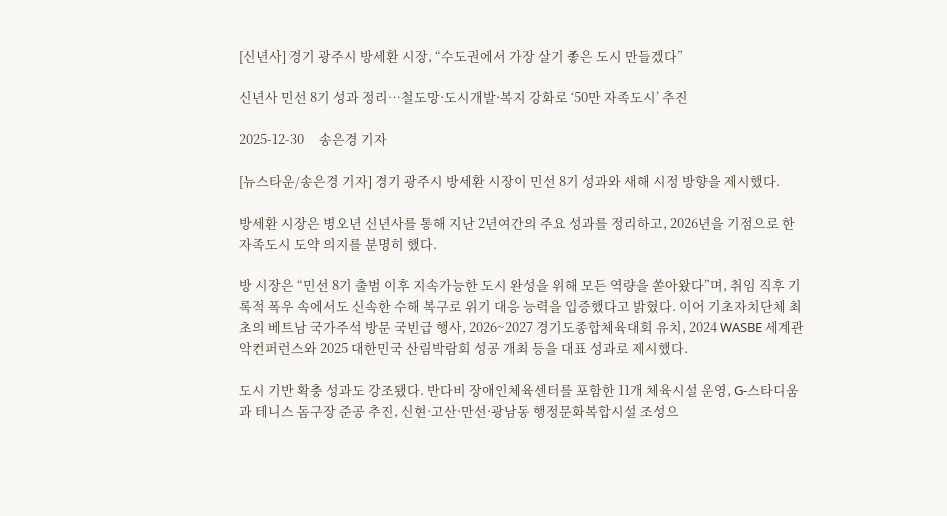[신년사] 경기 광주시 방세환 시장, “수도권에서 가장 살기 좋은 도시 만들겠다”

신년사 민선 8기 성과 정리…철도망·도시개발·복지 강화로 ‘50만 자족도시’ 추진

2025-12-30     송은경 기자

[뉴스타운/송은경 기자] 경기 광주시 방세환 시장이 민선 8기 성과와 새해 시정 방향을 제시했다.

방세환 시장은 병오년 신년사를 통해 지난 2년여간의 주요 성과를 정리하고, 2026년을 기점으로 한 자족도시 도약 의지를 분명히 했다.

방 시장은 “민선 8기 출범 이후 지속가능한 도시 완성을 위해 모든 역량을 쏟아왔다”며, 취임 직후 기록적 폭우 속에서도 신속한 수해 복구로 위기 대응 능력을 입증했다고 밝혔다. 이어 기초자치단체 최초의 베트남 국가주석 방문 국빈급 행사, 2026~2027 경기도종합체육대회 유치, 2024 WASBE 세계관악컨퍼런스와 2025 대한민국 산림박람회 성공 개최 등을 대표 성과로 제시했다.

도시 기반 확충 성과도 강조됐다. 반다비 장애인체육센터를 포함한 11개 체육시설 운영, G-스타디움과 테니스 돔구장 준공 추진, 신현·고산·만선·광남동 행정문화복합시설 조성으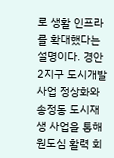로 생활 인프라를 확대했다는 설명이다. 경안2지구 도시개발사업 정상화와 송정동 도시재생 사업을 통해 원도심 활력 회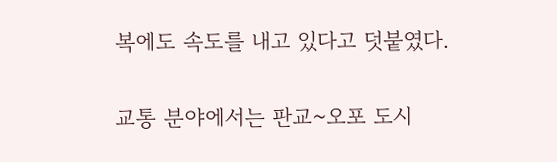복에도 속도를 내고 있다고 덧붙였다.

교통 분야에서는 판교~오포 도시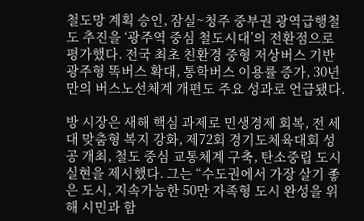철도망 계획 승인, 잠실~청주 중부권 광역급행철도 추진을 ‘광주역 중심 철도시대’의 전환점으로 평가했다. 전국 최초 친환경 중형 저상버스 기반 광주형 똑버스 확대, 통학버스 이용률 증가, 30년 만의 버스노선체계 개편도 주요 성과로 언급됐다.

방 시장은 새해 핵심 과제로 민생경제 회복, 전 세대 맞춤형 복지 강화, 제72회 경기도체육대회 성공 개최, 철도 중심 교통체계 구축, 탄소중립 도시 실현을 제시했다. 그는 “수도권에서 가장 살기 좋은 도시, 지속가능한 50만 자족형 도시 완성을 위해 시민과 함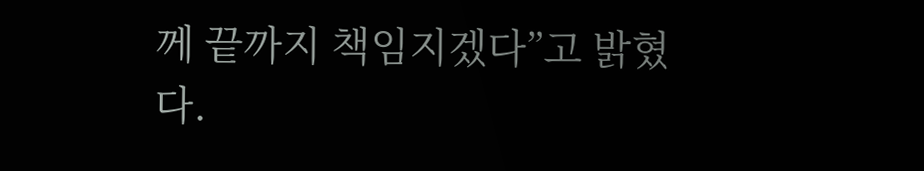께 끝까지 책임지겠다”고 밝혔다.